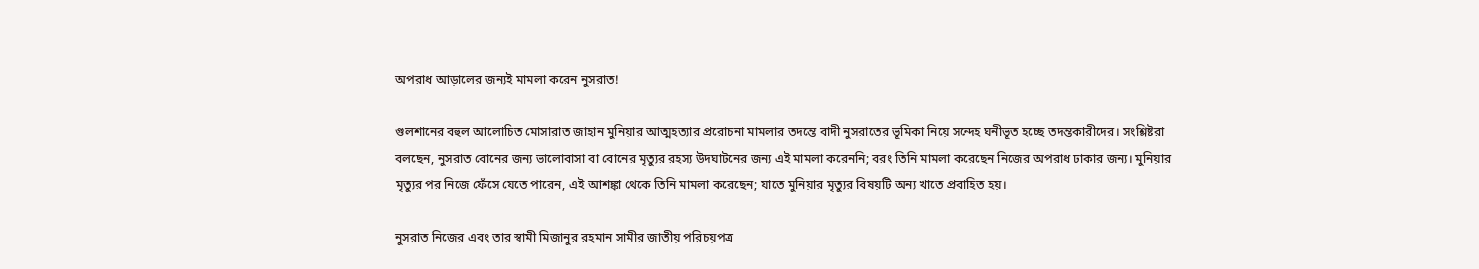অপরাধ আড়ালের জন্যই মামলা করেন নুসরাত!

গুলশানের বহুল আলোচিত মোসারাত জাহান মুনিয়ার আত্মহত্যার প্ররোচনা মামলার তদন্তে বাদী নুসরাতের ভূমিকা নিয়ে সন্দেহ ঘনীভূত হচ্ছে তদন্তকারীদের। সংশ্লিষ্টরা বলছেন, নুসরাত বোনের জন্য ভালোবাসা বা বোনের মৃত্যুর রহস্য উদঘাটনের জন্য এই মামলা করেননি; বরং তিনি মামলা করেছেন নিজের অপরাধ ঢাকার জন্য। মুনিয়ার মৃত্যুর পর নিজে ফেঁসে যেতে পারেন, এই আশঙ্কা থেকে তিনি মামলা করেছেন; যাতে মুনিয়ার মৃত্যুর বিষয়টি অন্য খাতে প্রবাহিত হয়।

নুসরাত নিজের এবং তার স্বামী মিজানুর রহমান সামীর জাতীয় পরিচয়পত্র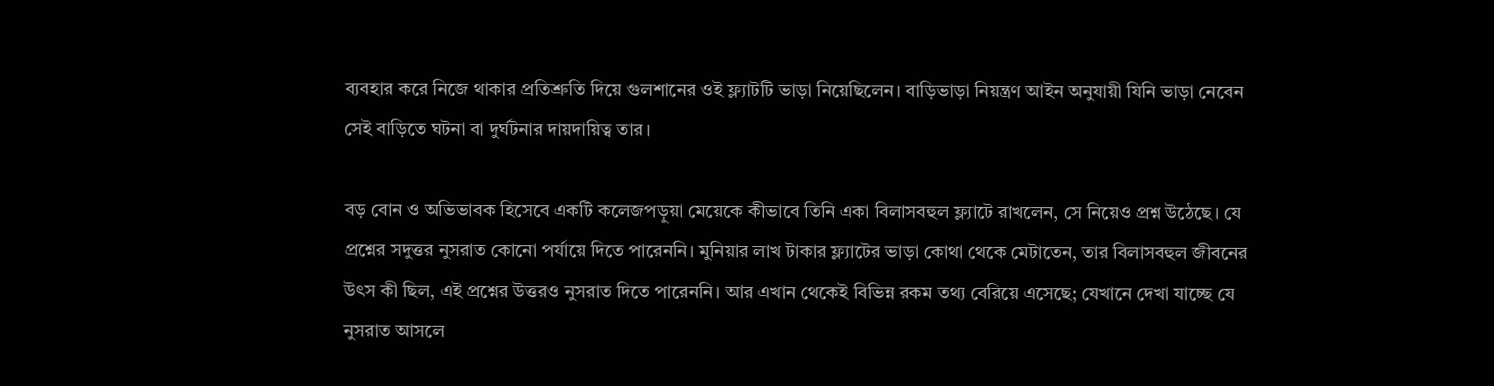ব্যবহার করে নিজে থাকার প্রতিশ্রুতি দিয়ে গুলশানের ওই ফ্ল্যাটটি ভাড়া নিয়েছিলেন। বাড়িভাড়া নিয়ন্ত্রণ আইন অনুযায়ী যিনি ভাড়া নেবেন সেই বাড়িতে ঘটনা বা দুর্ঘটনার দায়দায়িত্ব তার।

বড় বোন ও অভিভাবক হিসেবে একটি কলেজপড়ুয়া মেয়েকে কীভাবে তিনি একা বিলাসবহুল ফ্ল্যাটে রাখলেন, সে নিয়েও প্রশ্ন উঠেছে। যে প্রশ্নের সদুত্তর নুসরাত কোনো পর্যায়ে দিতে পারেননি। মুনিয়ার লাখ টাকার ফ্ল্যাটের ভাড়া কোথা থেকে মেটাতেন, তার বিলাসবহুল জীবনের উৎস কী ছিল, এই প্রশ্নের উত্তরও নুসরাত দিতে পারেননি। আর এখান থেকেই বিভিন্ন রকম তথ্য বেরিয়ে এসেছে; যেখানে দেখা যাচ্ছে যে নুসরাত আসলে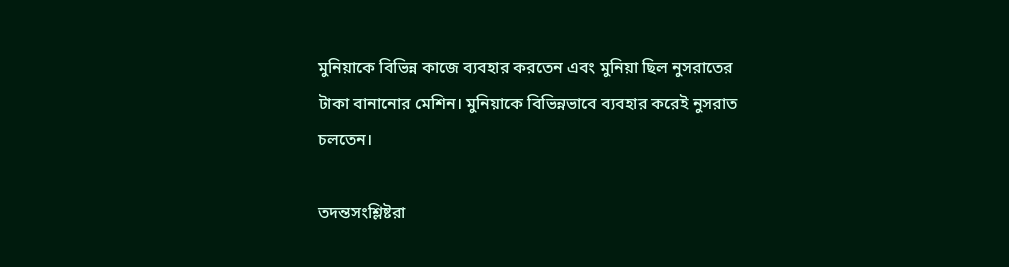মুনিয়াকে বিভিন্ন কাজে ব্যবহার করতেন এবং মুনিয়া ছিল নুসরাতের টাকা বানানোর মেশিন। মুনিয়াকে বিভিন্নভাবে ব্যবহার করেই নুসরাত চলতেন।

তদন্তসংশ্লিষ্টরা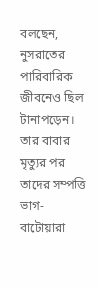বলছেন, নুসরাতের পারিবারিক জীবনেও ছিল টানাপড়েন। তার বাবার মৃত্যুর পর তাদের সম্পত্তি ভাগ-বাটোয়ারা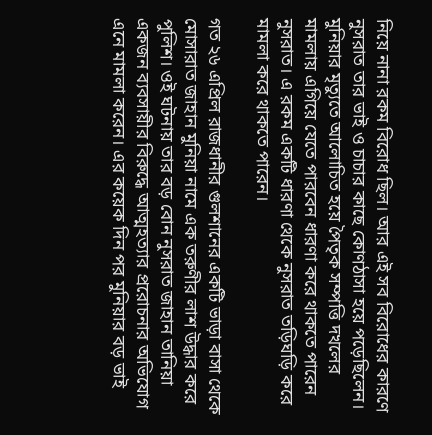নিয়ে নানা রকম বিরোধ ছিল। আর এই সব বিরোধের কারণে নুসরাত তার ভাই ও চাচার কাছে কোণঠাসা হয়ে পড়েছিলেন। মুনিয়ার মৃত্যুতে আলোচিত হয়ে পৈতৃক সম্পত্তি দখলের মামলায় এগিয়ে যেতে পারবেন ধারণা করে থাকতে পারেন নুসরাত। এ রকম একটি ধারণা থেকে নুসরাত তড়িঘড়ি করে মামলা করে থাকতে পারেন।

গত ২৬ এপ্রিল রাজধানীর গুলশানের একটি ভাড়া বাসা থেকে মোসারাত জাহান মুনিয়া নামে এক তরুণীর লাশ উদ্ধার করে পুলিশ। ওই ঘটনায় তার বড় বোন নুসরাত জাহান তানিয়া একজন ব্যবসায়ীর বিরুদ্ধে আত্মহত্যার প্ররোচনার অভিযোগ এনে মামলা করেন। এর কয়েক দিন পর মুনিয়ার বড় ভাই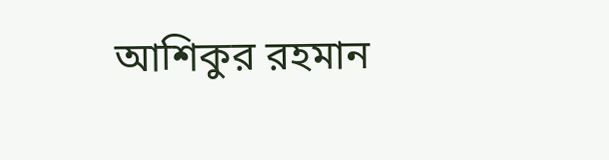আশিকুর রহমান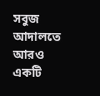সবুজ আদালতে আরও একটি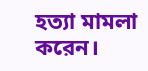হত্যা মামলা করেন।